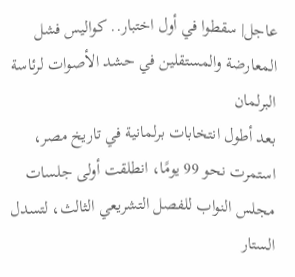عاجل| سقطوا في أول اختبار.. كواليس فشل المعارضة والمستقلين في حشد الأصوات لرئاسة البرلمان
بعد أطول انتخابات برلمانية في تاريخ مصر، استمرت نحو 99 يومًا، انطلقت أولى جلسات مجلس النواب للفصل التشريعي الثالث، لتسدل الستار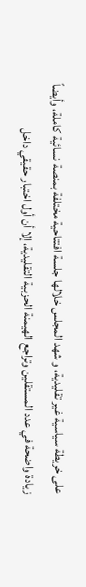على خريطة سياسية غير تقليدية، و شهد المجلس خلالها جلسة افتتاحية مختلفة بمنصة نسائية كاملة، وأيضاً زيادة واضحة في عدد المستقلين وتراجع الهيمنة الحزبية التقليدية، إلا أن أول اختبار حقيقي داخل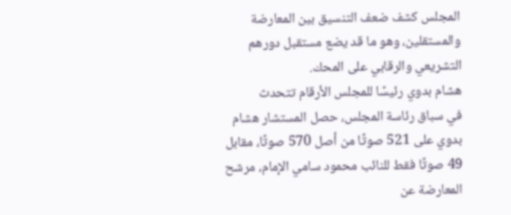المجلس كشف ضعف التنسيق بين المعارضة والمستقلين، وهو ما قد يضع مستقبل دورهم التشريعي والرقابي على المحك.
هشام بدوي رئيسًا للمجلس الأرقام تتحدث
في سباق رئاسة المجلس، حصل المستشار هشام بدوي على 521 صوتًا من أصل 570 صوتًا، مقابل 49 صوتًا فقط للنائب محمود سامي الإمام، مرشح المعارضة عن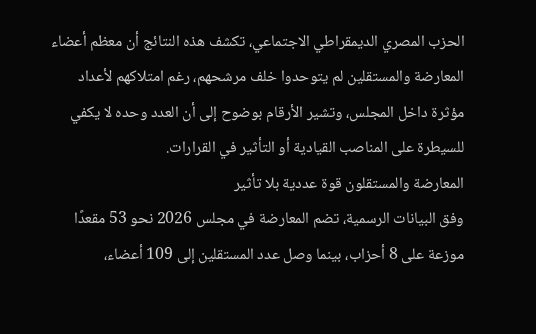الحزب المصري الديمقراطي الاجتماعي، تكشف هذه النتائج أن معظم أعضاء المعارضة والمستقلين لم يتوحدوا خلف مرشحهم، رغم امتلاكهم لأعداد مؤثرة داخل المجلس، وتشير الأرقام بوضوح إلى أن العدد وحده لا يكفي للسيطرة على المناصب القيادية أو التأثير في القرارات.
المعارضة والمستقلون قوة عددية بلا تأثير
وفق البيانات الرسمية، تضم المعارضة في مجلس 2026 نحو 53 مقعدًا موزعة على 8 أحزاب، بينما وصل عدد المستقلين إلى 109 أعضاء،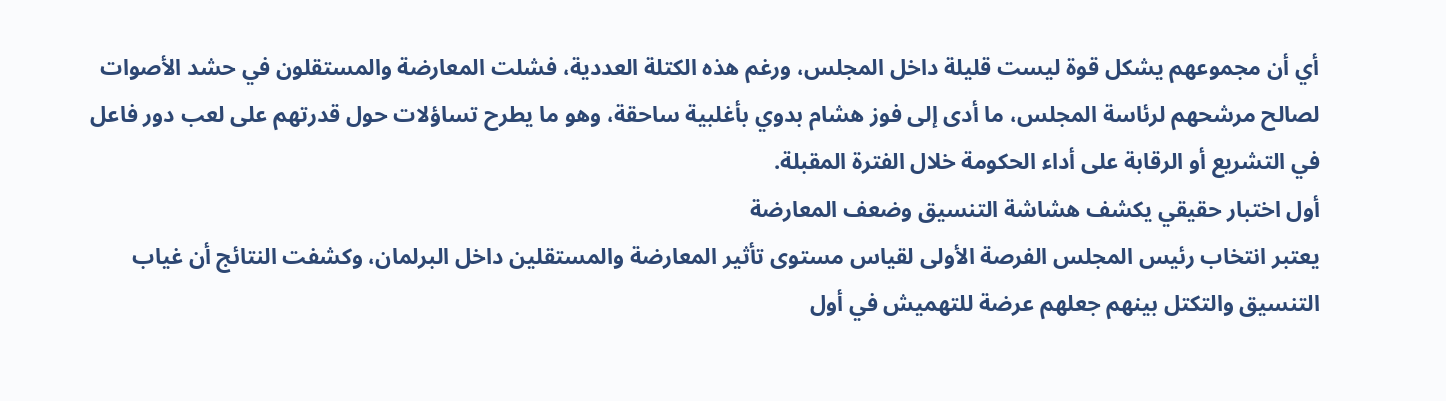أي أن مجموعهم يشكل قوة ليست قليلة داخل المجلس، ورغم هذه الكتلة العددية، فشلت المعارضة والمستقلون في حشد الأصوات لصالح مرشحهم لرئاسة المجلس، ما أدى إلى فوز هشام بدوي بأغلبية ساحقة، وهو ما يطرح تساؤلات حول قدرتهم على لعب دور فاعل في التشريع أو الرقابة على أداء الحكومة خلال الفترة المقبلة.
أول اختبار حقيقي يكشف هشاشة التنسيق وضعف المعارضة
يعتبر انتخاب رئيس المجلس الفرصة الأولى لقياس مستوى تأثير المعارضة والمستقلين داخل البرلمان، وكشفت النتائج أن غياب التنسيق والتكتل بينهم جعلهم عرضة للتهميش في أول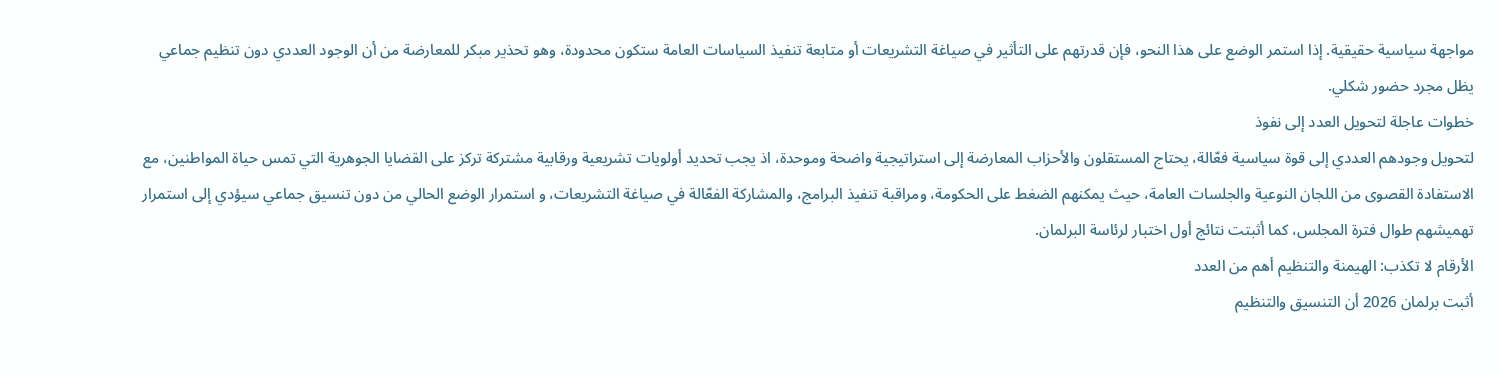مواجهة سياسية حقيقية. إذا استمر الوضع على هذا النحو، فإن قدرتهم على التأثير في صياغة التشريعات أو متابعة تنفيذ السياسات العامة ستكون محدودة، وهو تحذير مبكر للمعارضة من أن الوجود العددي دون تنظيم جماعي يظل مجرد حضور شكلي.
خطوات عاجلة لتحويل العدد إلى نفوذ
لتحويل وجودهم العددي إلى قوة سياسية فعّالة، يحتاج المستقلون والأحزاب المعارضة إلى استراتيجية واضحة وموحدة، اذ يجب تحديد أولويات تشريعية ورقابية مشتركة تركز على القضايا الجوهرية التي تمس حياة المواطنين، مع الاستفادة القصوى من اللجان النوعية والجلسات العامة، حيث يمكنهم الضغط على الحكومة، ومراقبة تنفيذ البرامج، والمشاركة الفعّالة في صياغة التشريعات، و استمرار الوضع الحالي من دون تنسيق جماعي سيؤدي إلى استمرار تهميشهم طوال فترة المجلس، كما أثبتت نتائج أول اختبار لرئاسة البرلمان.
الأرقام لا تكذب: الهيمنة والتنظيم أهم من العدد
أثبت برلمان 2026 أن التنسيق والتنظيم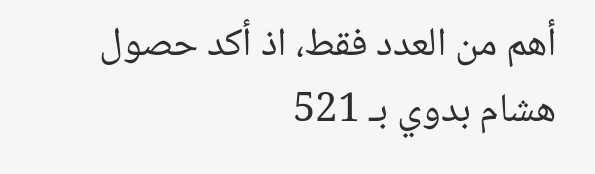أهم من العدد فقط، اذ أكد حصول هشام بدوي بـ 521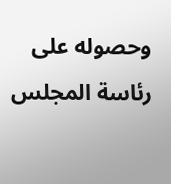وحصوله على رئاسة المجلس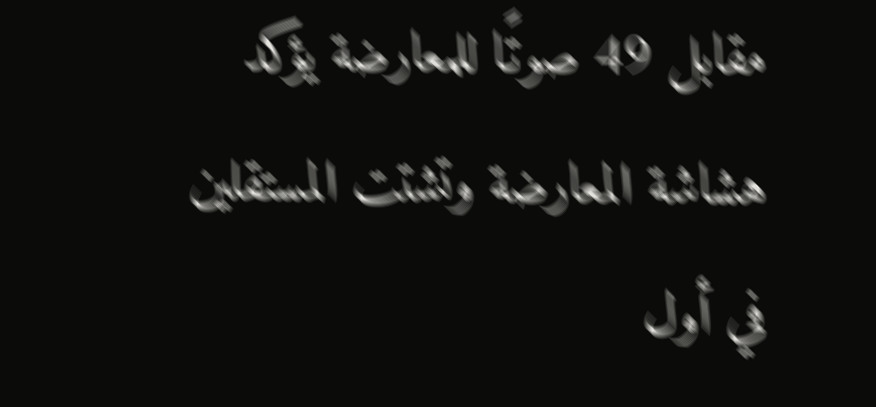مقابل 49 صوتًا للمعارضة يؤكد هشاشة المعارضة وتشتت المستقلين في أول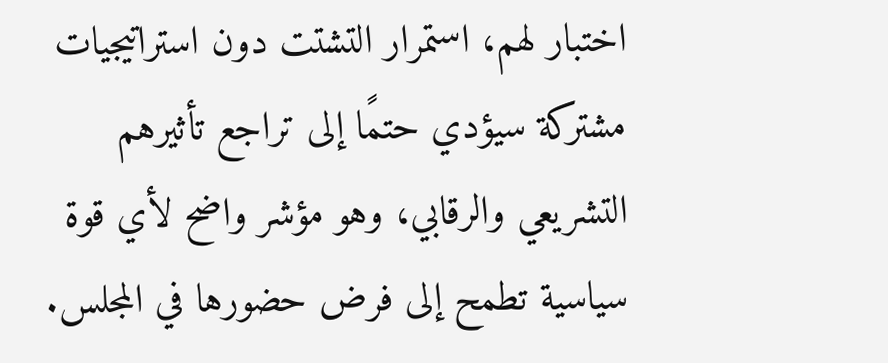اختبار لهم، استمرار التشتت دون استراتيجيات مشتركة سيؤدي حتمًا إلى تراجع تأثيرهم التشريعي والرقابي، وهو مؤشر واضح لأي قوة سياسية تطمح إلى فرض حضورها في المجلس.